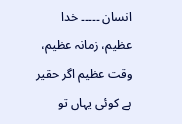انسان ۔۔۔۔۔ خدا عظیم، زمانہ عظیم، وقت عظیم اگر حقیر ہے کوئی یہاں تو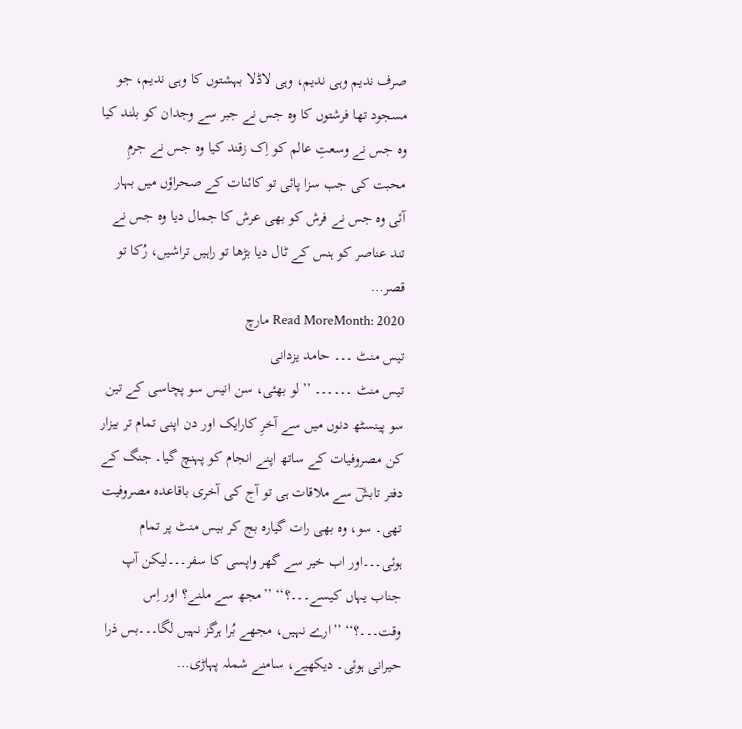صرف ندیم وہی ندیم، وہی لاڈلا بہشتوں کا وہی ندیم، جو مسجود تھا فرشتوں کا وہ جس نے جبر سے وجدان کو بلند کیا وہ جس نے وسعتِ عالم کو اِک زقند کیا وہ جس نے جرمِ محبت کی جب سزا پائی تو کائنات کے صحراؤں میں بہار آئی وہ جس نے فرش کو بھی عرش کا جمال دیا وہ جس نے تند عناصر کو ہنس کے ٹال دیا بڑھا تو راہیں تراشیں، رُکا تو قصر…
Read MoreMonth: 2020 مارچ
تیس منٹ ۔۔۔ حامد یزدانی
تیس منٹ ۔۔۔۔۔۔ ’’لو بھئی، سن انیس سو پچاسی کے تین سو پینسٹھ دنوں میں سے آخرِ کارایک اور دن اپنی تمام تر بیزار کن مصروفیات کے ساتھ اپنے انجام کو پہنچ گیا۔ جنگ کے دفتر تابشؔ سے ملاقات ہی تو آج کی آخری باقاعدہ مصروفیت تھی۔ سو، وہ بھی رات گیارہ بج کر بیس منٹ پر تمام ہوئی۔۔۔اور اب خیر سے گھر واپسی کا سفر۔۔۔لیکن آپ جناب یہاں کیسے۔۔۔؟‘‘ ’’مجھ سے ملنے؟ اور اِس وقت۔۔۔؟‘‘ ’’ارے نہیں، مجھے بُرا ہرگز نہیں لگا۔۔۔بس ذرا حیرانی ہوئی۔ دیکھیے، سامنے شملہ پہاڑی…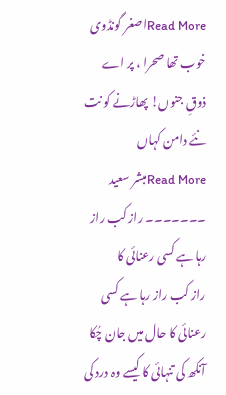Read Moreاصغر گونڈوی
خوب تھا صحرا ، پر اے ذوقِ جنوں! پھاڑنے کو نت نئے دامن کہاں
Read Moreمبشر سعید ۔۔۔۔۔۔۔ راز کب راز رہا ہے کسی رعنائی کا
راز کب راز رہا ہے کسی رعنائی کا حال میں جان چُکا آنکھ کی تنہائی کا کیسے وہ درد کی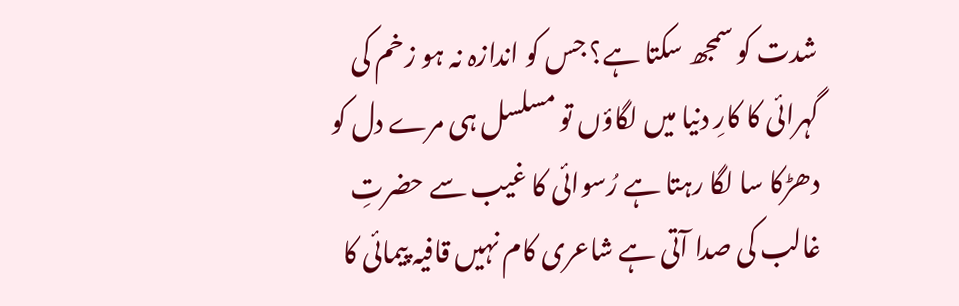شدت کو سمجھ سکتا ہے؟ جس کو اندازہ نہ ہو زخم کی گہرائی کا کارِ دنیا میں لگاؤں تو مسلسل ہی مرے دل کو دھڑکا سا لگا رہتا ہے رُسوائی کا غیب سے حضرتِ غالب کی صدا آتی ہے شاعری کام نہیں قافیہ پیمائی کا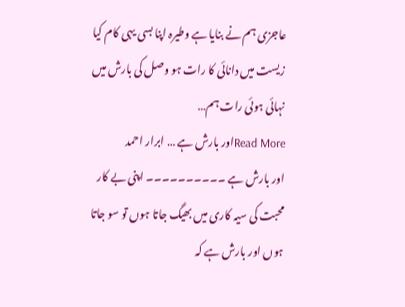عاجزی ہم نے بنایا ہے وطیرہ اپنا بسی یہی کام کیا زیست میں دانائی کا رات ہو وصل کی بارش میں نہائی ہوئی رات ہم…
Read Moreاور بارش ہے … ابرار احمد
اور بارش ہے ۔۔۔۔۔۔۔۔۔۔ اپنی بے کار محبت کی سیہ کاری میں بھیگ جاتا ہوں تو سو جاتا ہوں اور بارش ہے کہ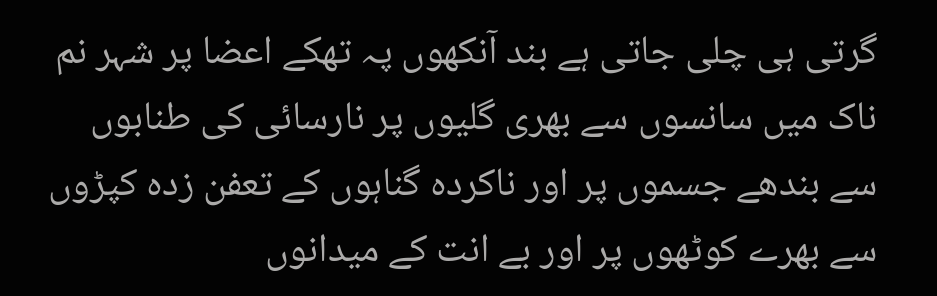گرتی ہی چلی جاتی ہے بند آنکھوں پہ تھکے اعضا پر شہر نم ناک میں سانسوں سے بھری گلیوں پر نارسائی کی طنابوں سے بندھے جسموں پر اور ناکردہ گناہوں کے تعفن زدہ کپڑوں سے بھرے کوٹھوں پر اور بے انت کے میدانوں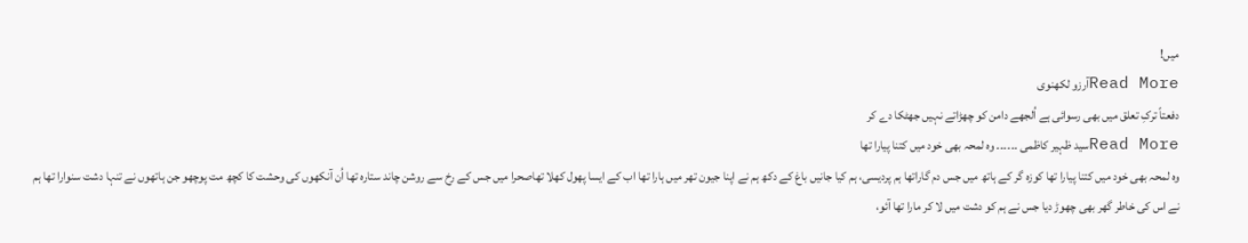میں!
Read Moreآرزو لکھنوی
دفعتاً ترکِ تعلق میں بھی رسوائی ہے اُلجھے دامن کو چھڑاتے نہیں جھٹکا دے کر
Read Moreسید ظہیر کاظمی ۔۔۔۔۔۔ وہ لمحہ بھی خود میں کتنا پیارا تھا
وہ لمحہ بھی خود میں کتنا پیارا تھا کوزہ گر کے ہاتھ میں جس دم گاراتھا ہم پردیسی، ہم کیا جانیں باغ کے دکھ ہم نے اپنا جیون تھر میں ہارا تھا اب کے ایسا پھول کھلا تھاصحرا میں جس کے رخ سے روشن چاند ستارہ تھا اُن آنکھوں کی وحشت کا کچھ مت پوچھو جن ہاتھوں نے تنہا دشت سنوارا تھا ہم نے اس کی خاطر گھر بھی چھوڑ دیا جس نے ہم کو دشت میں لا کر مارا تھا آئو،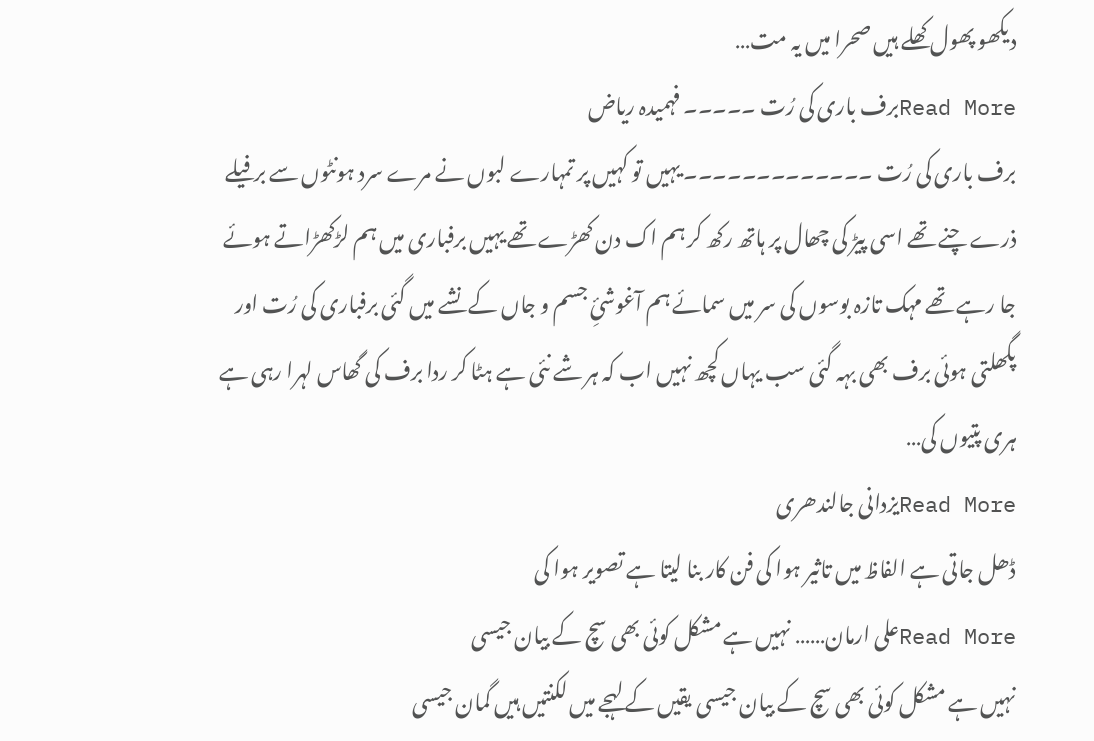دیکھو پھول کھلے ہیں صحرا میں یہ مت…
Read Moreبرف باری کی رُت ۔۔۔۔۔ فہمیدہ ریاض
برف باری کی رُت ۔۔۔۔۔۔۔۔۔۔۔۔۔ یہیں تو کہیں پر تمہارے لبوں نے مرے سرد ہونٹوں سے برفیلے ذرے چنے تھے اسی پیڑ کی چھال پر ہاتھ رکھ کر ہم اک دن کھڑے تھے یہیں برفباری میں ہم لڑکھڑاتے ہوئے جا رہے تھے مہک تازہ بوسوں کی سر میں سمائے ہم آغوشئِ جسم و جاں کے نشے میں گئی برفباری کی رُت اور پگھلتی ہوئی برف بھی بہہ گئی سب یہاں کچھ نہیں اب کہ ہر شے نئی ہے ہٹا کر ردا برف کی گھاس لہرا رہی ہے ہری پتیوں کی…
Read Moreیزدانی جالندھری
ڈھل جاتی ہے الفاظ میں تاثیر ہوا کی فن کار بنا لیتا ہے تصویر ہوا کی
Read Moreعلی ارمان…… نہیں ہے مشکل کوئی بھی سچ کے بیان جیسی
نہیں ہے مشکل کوئی بھی سچ کے بیان جیسی یقیں کے لہجے میں لکنتیں ہیں گمان جیسی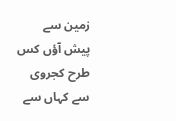زمین سے پیش آؤں کس طرح کجروی سے کہاں سے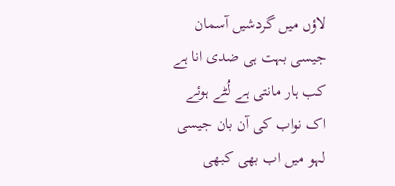لاؤں میں گردشیں آسمان جیسی بہت ہی ضدی انا ہے کب ہار مانتی ہے لُٹے ہوئے اک نواب کی آن بان جیسی لہو میں اب بھی کبھی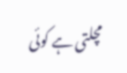مچلتی ہے کوئی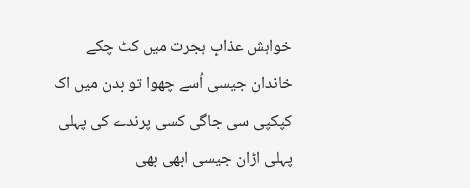خواہش عذابِ ہجرت میں کٹ چکے خاندان جیسی اُسے چھوا تو بدن میں اک کپکپی سی جاگی کسی پرندے کی پہلی پہلی اڑان جیسی ابھی بھی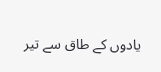یادوں کے طاق سے تیر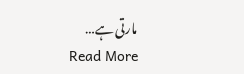مارتی ہے…
Read More